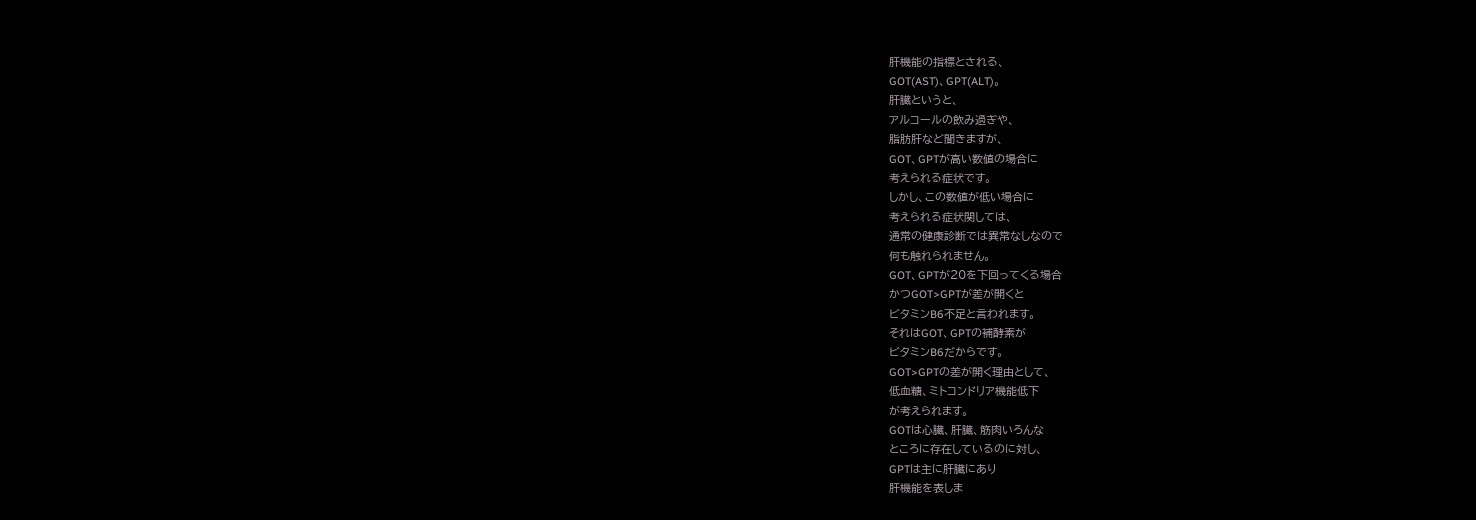肝機能の指標とされる、
GOT(AST)、GPT(ALT)。
肝臓というと、
アルコールの飲み過ぎや、
脂肪肝など聞きますが、
GOT、GPTが高い数値の場合に
考えられる症状です。
しかし、この数値が低い場合に
考えられる症状関しては、
通常の健康診断では異常なしなので
何も触れられません。
GOT、GPTが20を下回ってくる場合
かつGOT>GPTが差が開くと
ビタミンB6不足と言われます。
それはGOT、GPTの補酵素が
ビタミンB6だからです。
GOT>GPTの差が開く理由として、
低血糖、ミトコンドリア機能低下
が考えられます。
GOTは心臓、肝臓、筋肉いろんな
ところに存在しているのに対し、
GPTは主に肝臓にあり
肝機能を表しま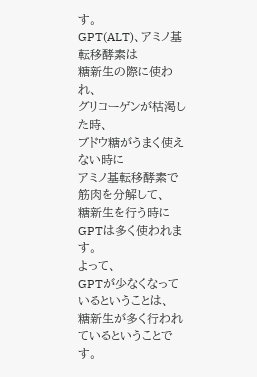す。
GPT(ALT)、アミノ基転移酵素は
糖新生の際に使われ、
グリコーゲンが枯渇した時、
ブドウ糖がうまく使えない時に
アミノ基転移酵素で筋肉を分解して、
糖新生を行う時にGPTは多く使われます。
よって、
GPTが少なくなっているということは、
糖新生が多く行われているということです。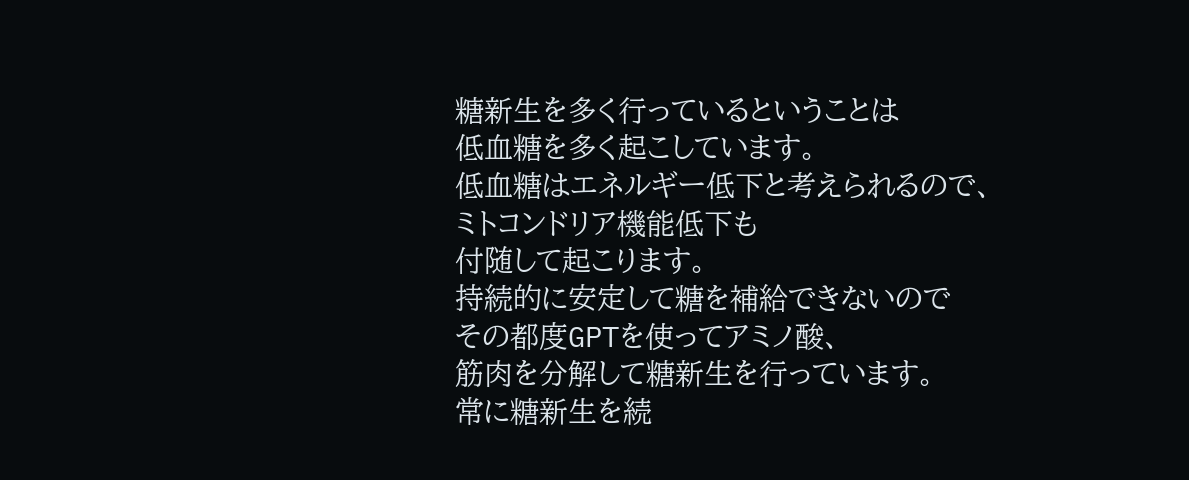糖新生を多く行っているということは
低血糖を多く起こしています。
低血糖はエネルギー低下と考えられるので、
ミトコンドリア機能低下も
付随して起こります。
持続的に安定して糖を補給できないので
その都度GPTを使ってアミノ酸、
筋肉を分解して糖新生を行っています。
常に糖新生を続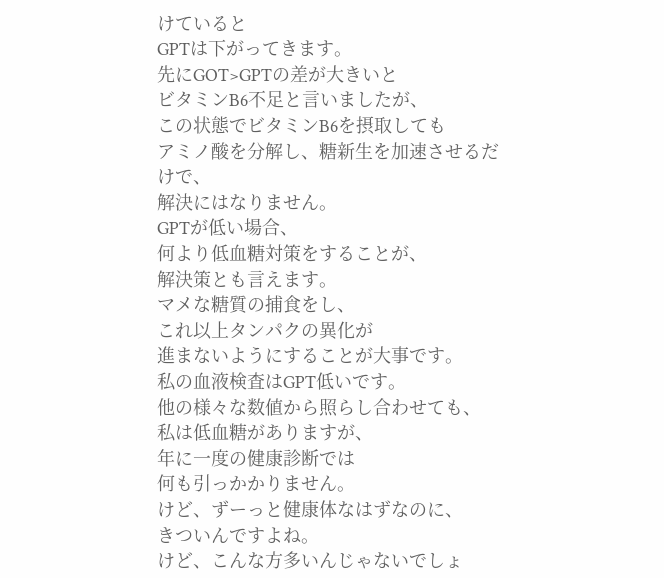けていると
GPTは下がってきます。
先にGOT>GPTの差が大きいと
ビタミンB6不足と言いましたが、
この状態でビタミンB6を摂取しても
アミノ酸を分解し、糖新生を加速させるだけで、
解決にはなりません。
GPTが低い場合、
何より低血糖対策をすることが、
解決策とも言えます。
マメな糖質の捕食をし、
これ以上タンパクの異化が
進まないようにすることが大事です。
私の血液検査はGPT低いです。
他の様々な数値から照らし合わせても、
私は低血糖がありますが、
年に一度の健康診断では
何も引っかかりません。
けど、ずーっと健康体なはずなのに、
きついんですよね。
けど、こんな方多いんじゃないでしょ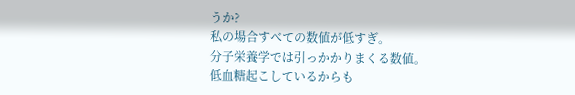うか?
私の場合すべての数値が低すぎ。
分子栄養学では引っかかりまくる数値。
低血糖起こしているからも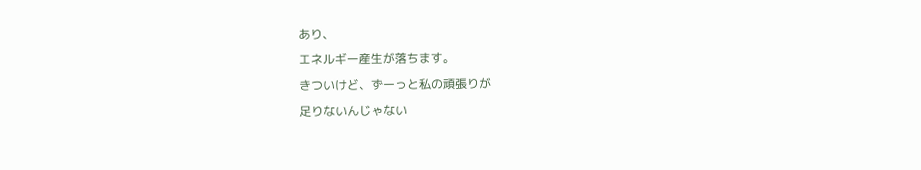あり、
エネルギー産生が落ちます。
きついけど、ずーっと私の頑張りが
足りないんじゃない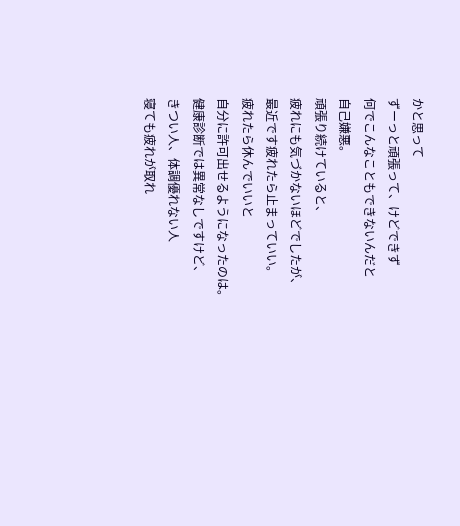かと思って
ずーっと頑張って、けどできず
何でこんなこともできないんだと
自己嫌悪。
頑張り続けていると、
疲れにも気づかないほどでしたが、
最近です疲れたら止まっていい。
疲れたら休んでいいと
自分に許可出せるようになったのは。
健康診断では異常なしですけど、
きつい人、体調優れない人
寝ても疲れが取れ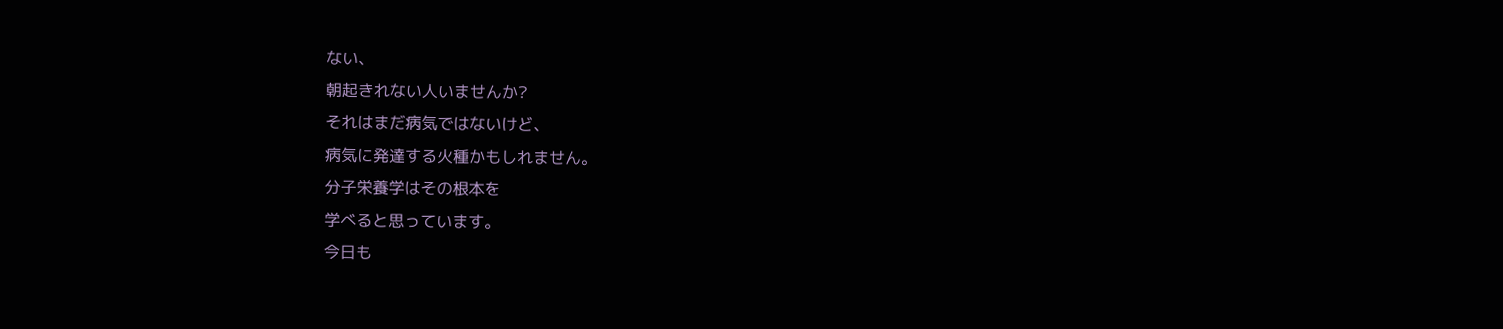ない、
朝起きれない人いませんか?
それはまだ病気ではないけど、
病気に発達する火種かもしれません。
分子栄養学はその根本を
学べると思っています。
今日も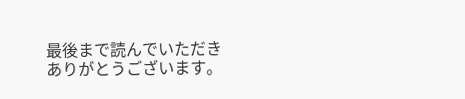最後まで読んでいただき
ありがとうございます。